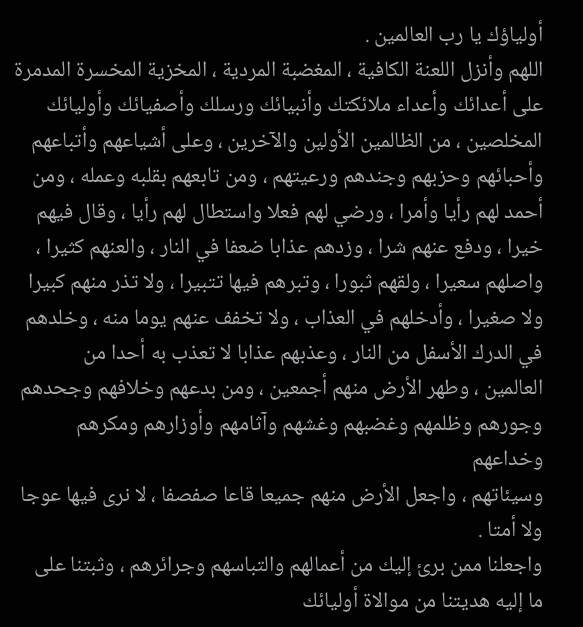أولياؤك يا رب العالمين .
اللهم وأنزل اللعنة الكافية ، المغضبة المردية ، المخزية المخسرة المدمرة
على أعدائك وأعداء ملائكتك وأنبيائك ورسلك وأصفيائك وأوليائك
المخلصين ، من الظالمين الأولين والآخرين ، وعلى أشياعهم وأتباعهم
وأحبائهم وحزبهم وجندهم ورعيتهم ، ومن تابعهم بقلبه وعمله ، ومن
أحمد لهم رأيا وأمرا ، ورضي لهم فعلا واستطال لهم رأيا ، وقال فيهم
خيرا ، ودفع عنهم شرا ، وزدهم عذابا ضعفا في النار ، والعنهم كثيرا ،
واصلهم سعيرا ، ولقهم ثبورا ، وتبرهم فيها تتبيرا ، ولا تذر منهم كبيرا
ولا صغيرا ، وأدخلهم في العذاب ، ولا تخفف عنهم يوما منه ، وخلدهم
في الدرك الأسفل من النار ، وعذبهم عذابا لا تعذب به أحدا من
العالمين ، وطهر الأرض منهم أجمعين ، ومن بدعهم وخلافهم وجحدهم
وجورهم وظلمهم وغضبهم وغشهم وآثامهم وأوزارهم ومكرهم وخداعهم
وسيئاتهم ، واجعل الأرض منهم جميعا قاعا صفصفا ، لا نرى فيها عوجا
ولا أمتا .
واجعلنا ممن برئ إليك من أعمالهم والتباسهم وجرائرهم ، وثبتنا على
ما إليه هديتنا من موالاة أوليائك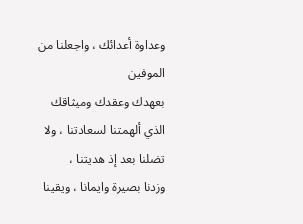وعداوة أعدائك ، واجعلنا من الموفين
بعهدك وعقدك وميثاقك الذي ألهمتنا لسعادتنا ، ولا تضلنا بعد إذ هديتنا ،
وزدنا بصيرة وايمانا ، ويقينا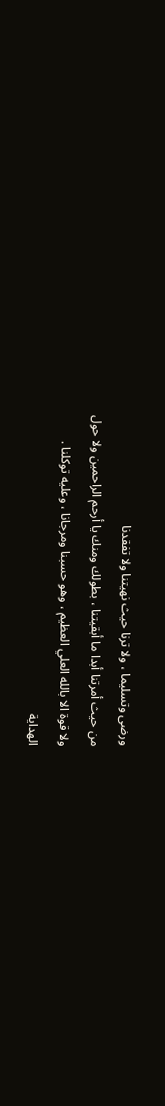ورضى وتسليما ، ولا ترنا حيث نهيتنا ولا تفقدنا
من حيث أمرتنا أبدا ما أبقيتنا ، بطولك ومنك يا أرحم الراحمين ولا حول
ولا قوة الا بالله العلي العظيم ، وهو حسبنا ومرجانا ، وعليه توكلنا .
الهداية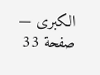الكبرى — صفحة 33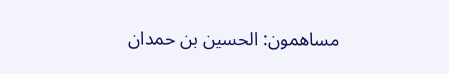مساهمون: الحسين بن حمدان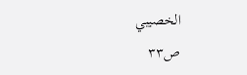الخصيبي
ص٣٣